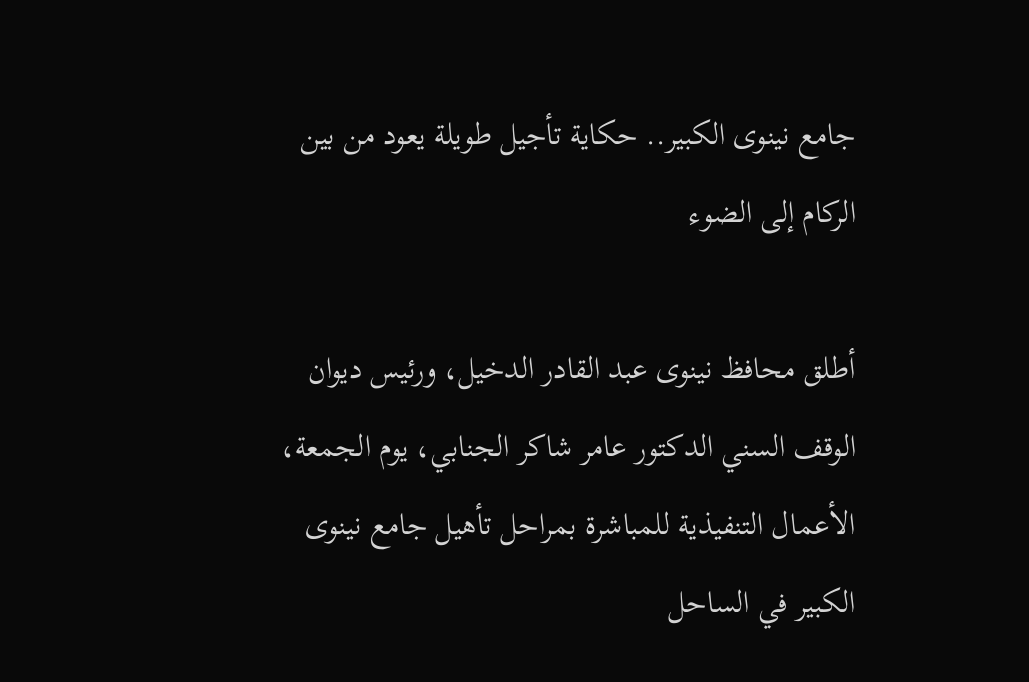جامع نينوى الكبير.. حكاية تأجيل طويلة يعود من بين الركام إلى الضوء

أطلق محافظ نينوى عبد القادر الدخيل، ورئيس ديوان الوقف السني الدكتور عامر شاكر الجنابي، يوم الجمعة، الأعمال التنفيذية للمباشرة بمراحل تأهيل جامع نينوى الكبير في الساحل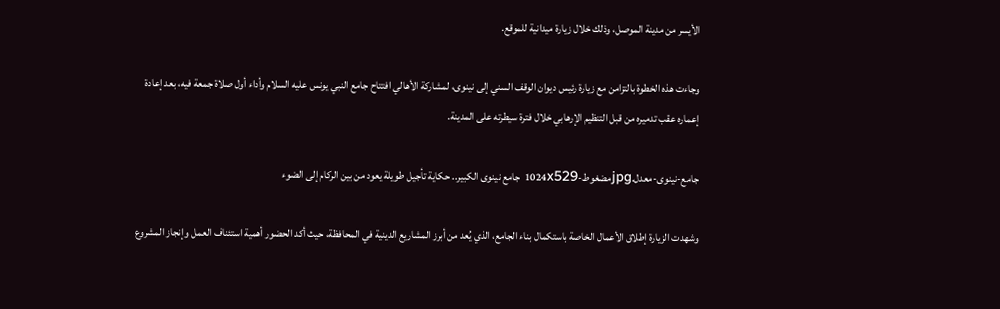الأيسر من مدينة الموصل، وذلك خلال زيارة ميدانية للموقع.

وجاءت هذه الخطوة بالتزامن مع زيارة رئيس ديوان الوقف السني إلى نينوى، لمشاركة الأهالي افتتاح جامع النبي يونس عليه السلام وأداء أول صلاة جمعة فيه، بعد إعادة إعماره عقب تدميره من قبل التنظيم الإرهابي خلال فترة سيطرته على المدينة.

جامع-نينوى-معدل.jpgمضغوط-1024x529 جامع نينوى الكبير.. حكاية تأجيل طويلة يعود من بين الركام إلى الضوء

وشهدت الزيارة إطلاق الأعمال الخاصة باستكمال بناء الجامع، الذي يُعد من أبرز المشاريع الدينية في المحافظة، حيث أكد الحضور أهمية استئناف العمل وإنجاز المشروع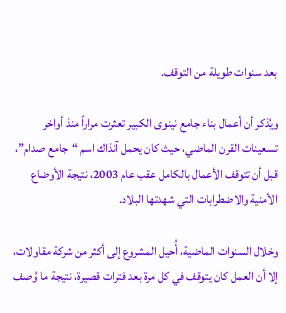بعد سنوات طويلة من التوقف.

ويُذكر أن أعمال بناء جامع نينوى الكبير تعثرت مراراً منذ أواخر تسعينات القرن الماضي، حيث كان يحمل آنذاك اسم “جامع صدام”، قبل أن تتوقف الأعمال بالكامل عقب عام 2003، نتيجة الأوضاع الأمنية والاضطرابات التي شهدتها البلاد.

وخلال السنوات الماضية، أُحيل المشروع إلى أكثر من شركة مقاولات، إلا أن العمل كان يتوقف في كل مرة بعد فترات قصيرة، نتيجة ما وُصف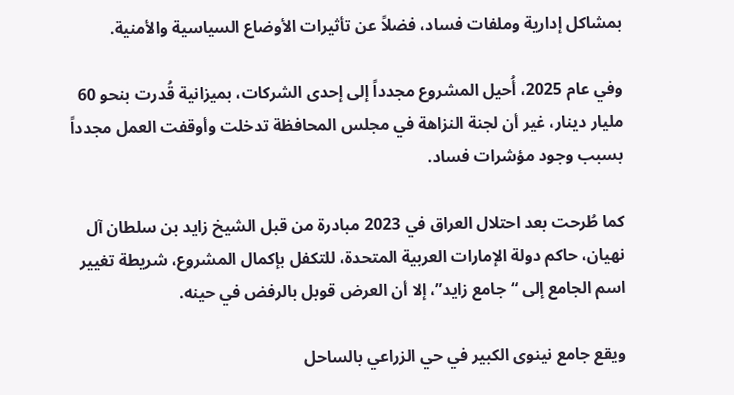بمشاكل إدارية وملفات فساد، فضلاً عن تأثيرات الأوضاع السياسية والأمنية.

وفي عام 2025، أُحيل المشروع مجدداً إلى إحدى الشركات، بميزانية قُدرت بنحو 60 مليار دينار، غير أن لجنة النزاهة في مجلس المحافظة تدخلت وأوقفت العمل مجدداً بسبب وجود مؤشرات فساد.

كما طُرحت بعد احتلال العراق في 2023 مبادرة من قبل الشيخ زايد بن سلطان آل نهيان، حاكم دولة الإمارات العربية المتحدة، للتكفل بإكمال المشروع، شريطة تغيير اسم الجامع إلى “جامع زايد”، إلا أن العرض قوبل بالرفض في حينه.

ويقع جامع نينوى الكبير في حي الزراعي بالساحل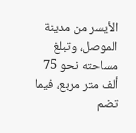الأيسر من مدينة الموصل، وتبلغ مساحته نحو 75 ألف متر مربع، فيما تضم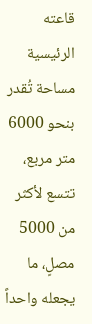قاعته الرئيسية مساحة تُقدر بنحو 6000 متر مربع، تتسع لأكثر من 5000 مصلٍ، ما يجعله واحداً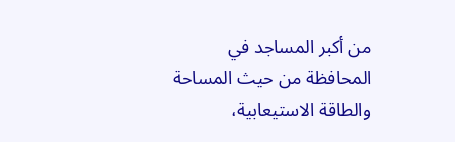من أكبر المساجد في المحافظة من حيث المساحة والطاقة الاستيعابية،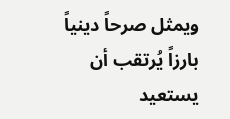ويمثل صرحاً دينياً بارزاً يُرتقب أن يستعيد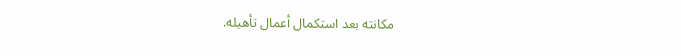مكانته بعد استكمال أعمال تأهيله.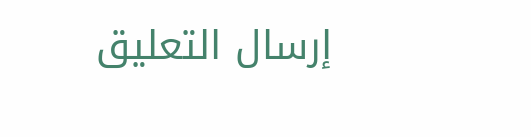إرسال التعليق